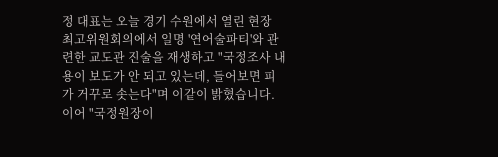정 대표는 오늘 경기 수원에서 열린 현장 최고위원회의에서 일명 '연어술파티'와 관련한 교도관 진술을 재생하고 "국정조사 내용이 보도가 안 되고 있는데, 들어보면 피가 거꾸로 솟는다"며 이같이 밝혔습니다.
이어 "국정원장이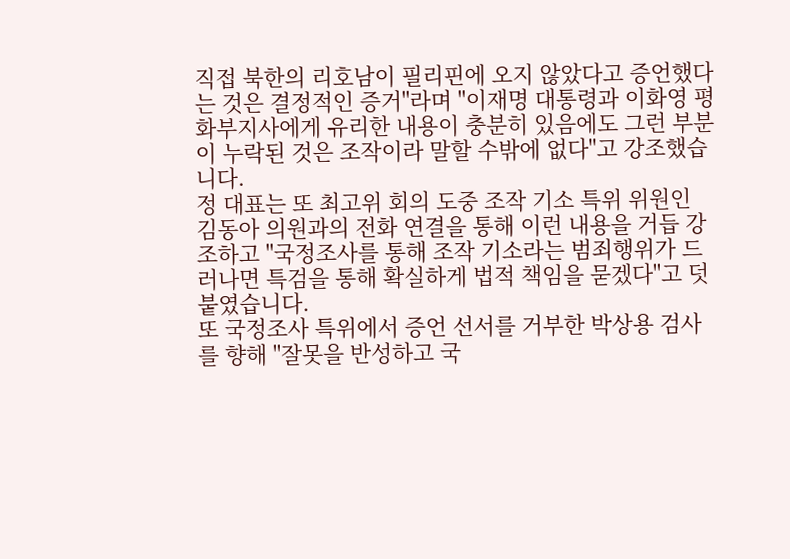직접 북한의 리호남이 필리핀에 오지 않았다고 증언했다는 것은 결정적인 증거"라며 "이재명 대통령과 이화영 평화부지사에게 유리한 내용이 충분히 있음에도 그런 부분이 누락된 것은 조작이라 말할 수밖에 없다"고 강조했습니다.
정 대표는 또 최고위 회의 도중 조작 기소 특위 위원인 김동아 의원과의 전화 연결을 통해 이런 내용을 거듭 강조하고 "국정조사를 통해 조작 기소라는 범죄행위가 드러나면 특검을 통해 확실하게 법적 책임을 묻겠다"고 덧붙였습니다.
또 국정조사 특위에서 증언 선서를 거부한 박상용 검사를 향해 "잘못을 반성하고 국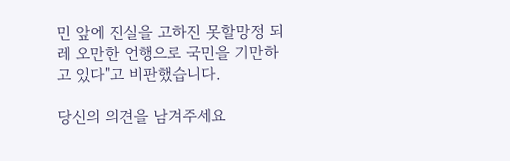민 앞에 진실을 고하진 못할망정 되레 오만한 언행으로 국민을 기만하고 있다"고 비판했습니다.

당신의 의견을 남겨주세요